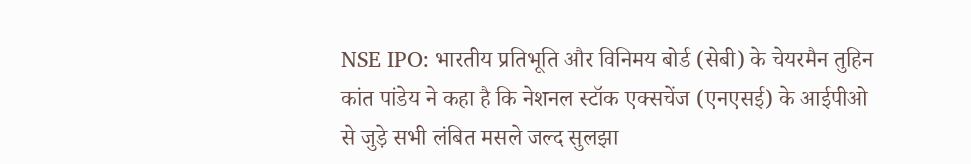NSE IPO: भारतीय प्रतिभूति और विनिमय बोर्ड (सेबी) के चेयरमैन तुहिन कांत पांडेय ने कहा है कि नेशनल स्टॉक एक्सचेंज (एनएसई) के आईपीओ से जुड़े सभी लंबित मसले जल्द सुलझा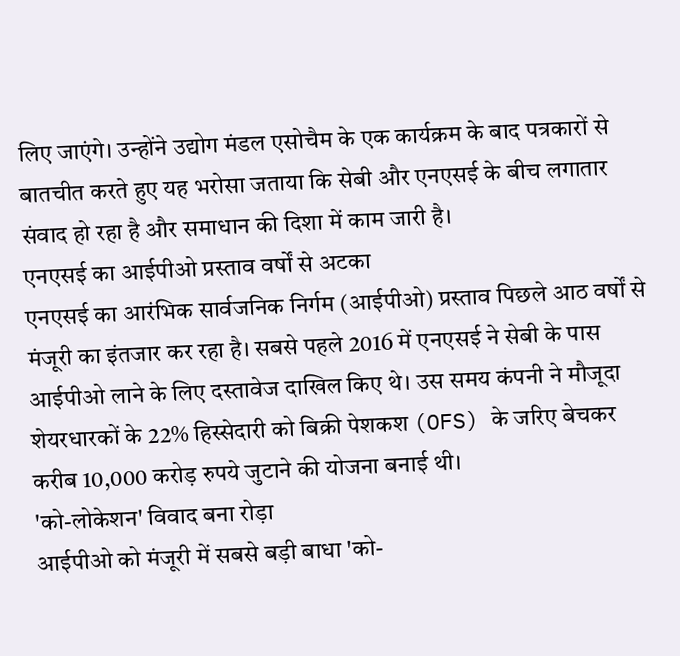लिए जाएंगे। उन्होंने उद्योग मंडल एसोचैम के एक कार्यक्रम के बाद पत्रकारों से बातचीत करते हुए यह भरोसा जताया कि सेबी और एनएसई के बीच लगातार संवाद हो रहा है और समाधान की दिशा में काम जारी है।
एनएसई का आईपीओ प्रस्ताव वर्षों से अटका
एनएसई का आरंभिक सार्वजनिक निर्गम (आईपीओ) प्रस्ताव पिछले आठ वर्षों से मंजूरी का इंतजार कर रहा है। सबसे पहले 2016 में एनएसई ने सेबी के पास आईपीओ लाने के लिए दस्तावेज दाखिल किए थे। उस समय कंपनी ने मौजूदा शेयरधारकों के 22% हिस्सेदारी को बिक्री पेशकश (OFS) के जरिए बेचकर करीब 10,000 करोड़ रुपये जुटाने की योजना बनाई थी।
'को-लोकेशन' विवाद बना रोड़ा
आईपीओ को मंजूरी में सबसे बड़ी बाधा 'को-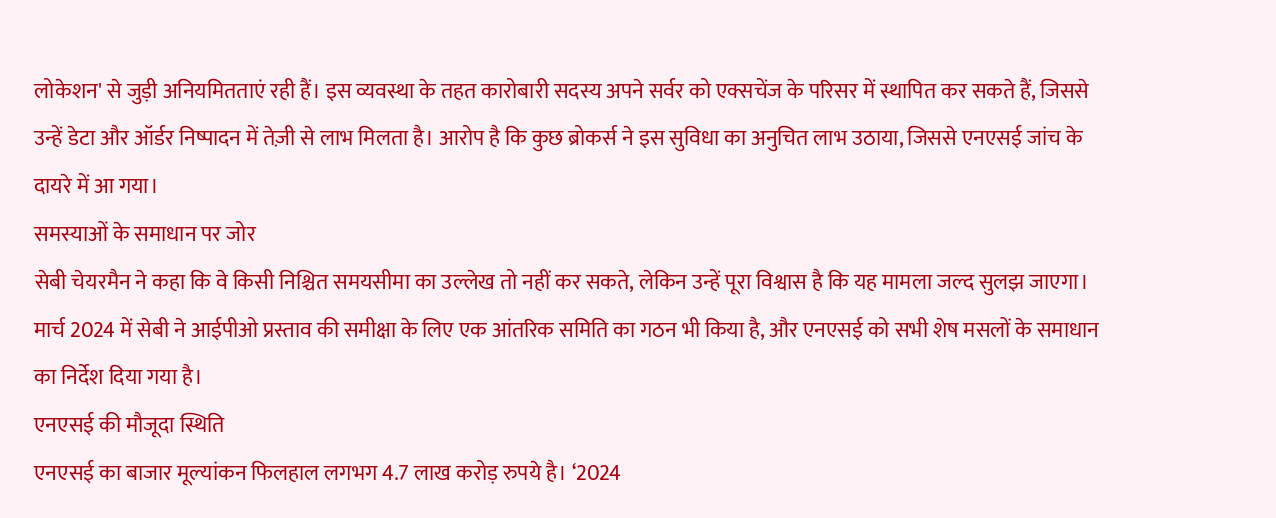लोकेशन' से जुड़ी अनियमितताएं रही हैं। इस व्यवस्था के तहत कारोबारी सदस्य अपने सर्वर को एक्सचेंज के परिसर में स्थापित कर सकते हैं, जिससे उन्हें डेटा और ऑर्डर निष्पादन में तेज़ी से लाभ मिलता है। आरोप है कि कुछ ब्रोकर्स ने इस सुविधा का अनुचित लाभ उठाया, जिससे एनएसई जांच के दायरे में आ गया।
समस्याओं के समाधान पर जोर
सेबी चेयरमैन ने कहा कि वे किसी निश्चित समयसीमा का उल्लेख तो नहीं कर सकते, लेकिन उन्हें पूरा विश्वास है कि यह मामला जल्द सुलझ जाएगा। मार्च 2024 में सेबी ने आईपीओ प्रस्ताव की समीक्षा के लिए एक आंतरिक समिति का गठन भी किया है, और एनएसई को सभी शेष मसलों के समाधान का निर्देश दिया गया है।
एनएसई की मौजूदा स्थिति
एनएसई का बाजार मूल्यांकन फिलहाल लगभग 4.7 लाख करोड़ रुपये है। ‘2024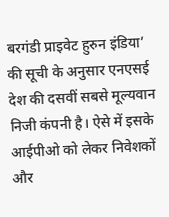बरगंडी प्राइवेट हुरुन इंडिया’ की सूची के अनुसार एनएसई देश की दसवीं सबसे मूल्यवान निजी कंपनी है। ऐसे में इसके आईपीओ को लेकर निवेशकों और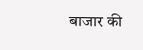बाजार की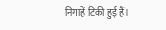निगाहें टिकी हुई हैं।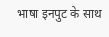भाषा इनपुट के साथ